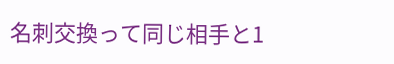名刺交換って同じ相手と1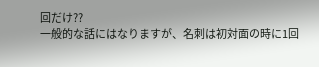回だけ??
一般的な話にはなりますが、名刺は初対面の時に1回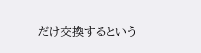だけ交換するという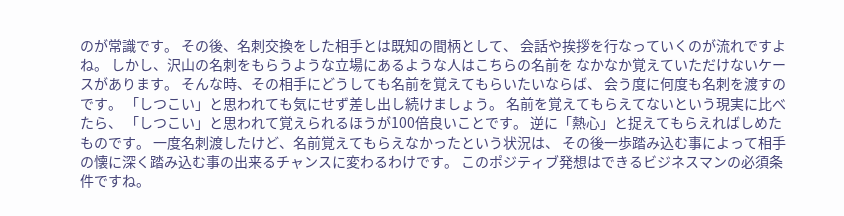のが常識です。 その後、名刺交換をした相手とは既知の間柄として、 会話や挨拶を行なっていくのが流れですよね。 しかし、沢山の名刺をもらうような立場にあるような人はこちらの名前を なかなか覚えていただけないケースがあります。 そんな時、その相手にどうしても名前を覚えてもらいたいならば、 会う度に何度も名刺を渡すのです。 「しつこい」と思われても気にせず差し出し続けましょう。 名前を覚えてもらえてないという現実に比べたら、 「しつこい」と思われて覚えられるほうが100倍良いことです。 逆に「熱心」と捉えてもらえればしめたものです。 一度名刺渡したけど、名前覚えてもらえなかったという状況は、 その後一歩踏み込む事によって相手の懐に深く踏み込む事の出来るチャンスに変わるわけです。 このポジティブ発想はできるビジネスマンの必須条件ですね。